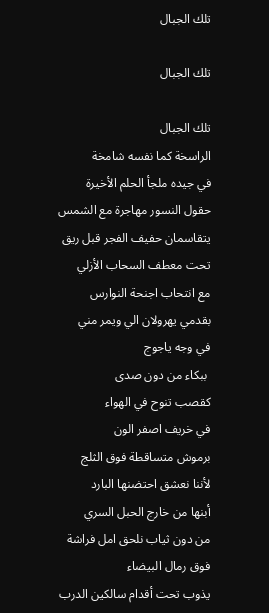تلك الجبال

تلك الجبال

تلك الجبال
الراسخة كما نفسه شامخة
في جيده ملجأ الحلم الأخيرة
حقول النسور مهاجرة مع الشمس
يتقاسمان حفيف الفجر قبل ريق
تحت معطف السحاب الأزلي
مع انتحاب اجنحة النوارس
بقدمي يهرولان الي ويمر مني
في وجه ياجوج
 ببكاء من دون صدى
كقصب تنوح في الهواء
في خريف اصفر الون
برموش متساقطة فوق الثلج
لأننا نعشق احتضنها البارد
أبنها من خارج الحبل السري
من دون ثياب نلحق امل فراشة
فوق رمال البيضاء
يذوب تحت أقدام سالكين الدرب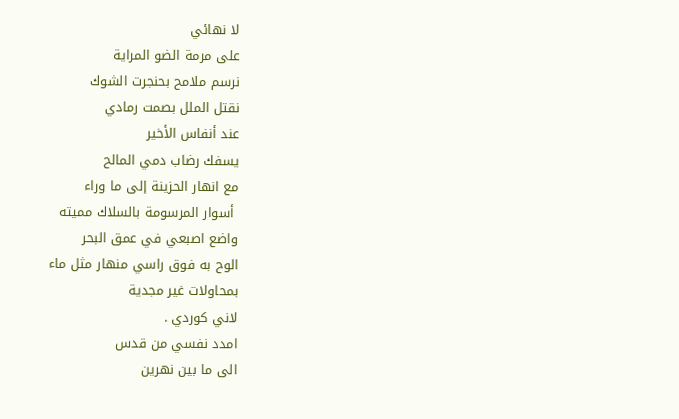لا نهائي
على مرمة الضو المراية
نرسم ملامح بحنجرت الشوك
نقتل الملل بصمت رمادي
عند أنفاس الأخير
يسفك رضاب دمي المالح
مع انهار الحزينة إلى ما وراء
 أسوار المرسومة بالسلاك مميته
واضع اصبعي في عمق البحر
الوح به فوق راسي منهار مثل ماء
بمحاولات غير مجدية
لاني كوردي .
امدد نفسي من قدس
الى ما بين نهرين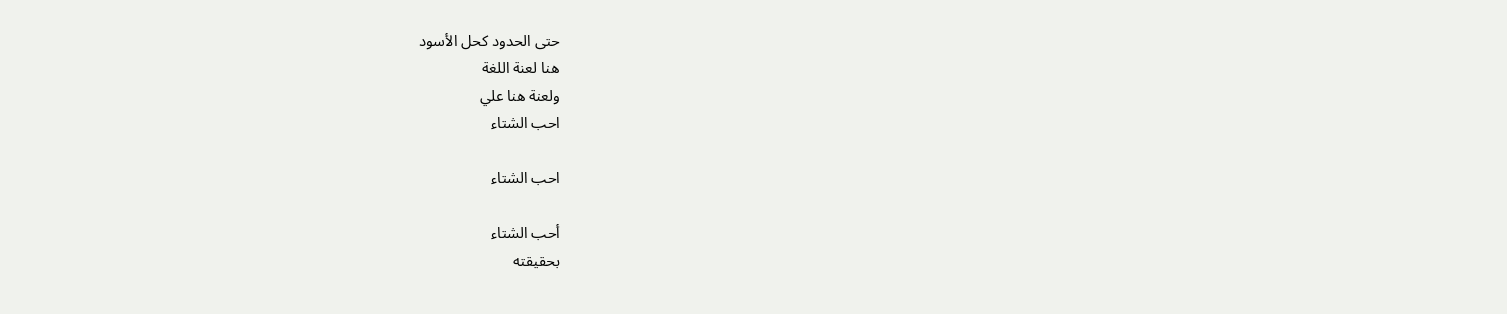حتى الحدود كحل الأسود
هنا لعنة اللغة
ولعنة هنا علي
احب الشتاء

احب الشتاء

أحب الشتاء
بحقيقته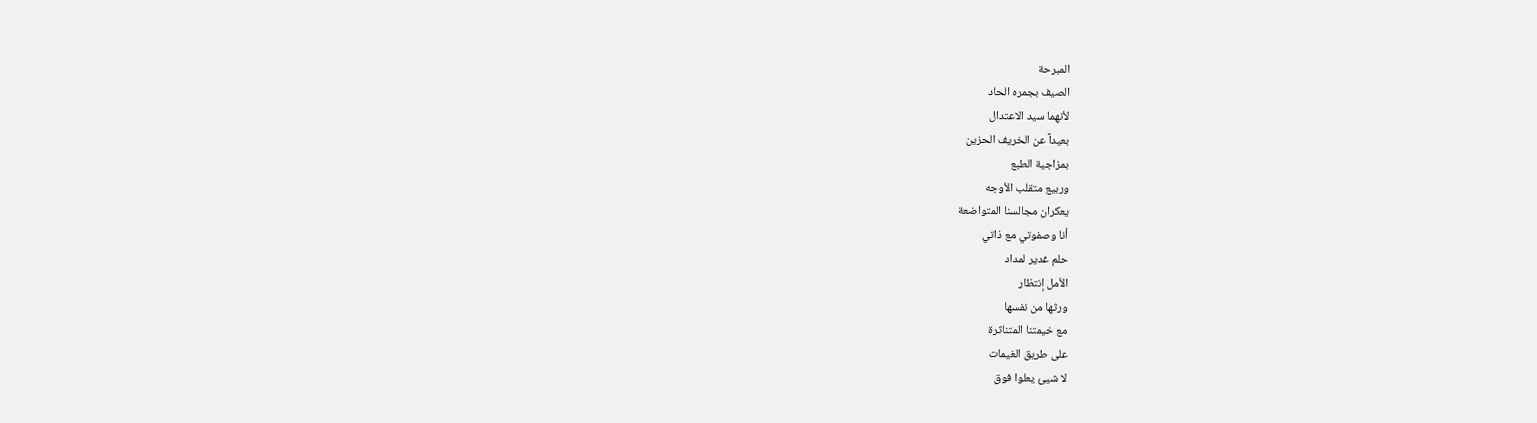المبرحة
الصيف بجمره الحاد
لأنهما سيد الاعتدال
بعيدآ عن الخريف الحزين
بمزاجية الطبع
وربيع متقلب الأوجه
يعكران مجالسنا المتواضعة
أنا وصفوتي مع ذاتي
حلم غدير لمداد
الأمل إنتظار
ورثها من نفسها
مع خيمتنا المتناثرة
على طريق الغيمات
لا شيئ يعلوا فوق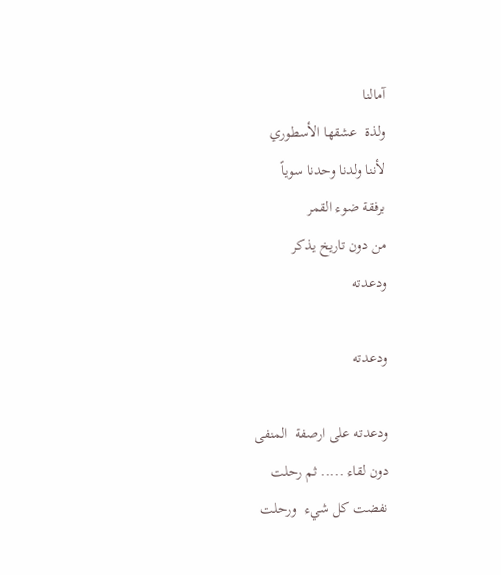آمالنا
ولذة  عشقها الأسطوري
لأننا ولدنا وحدنا سوياً
برفقة ضوء القمر
من دون تاريخ يذكر
ودعدته

ودعدته

ودعدته على ارصفة  المنفى
دون لقاء ..... ثم رحلت
نفضت كل شيء  ورحلت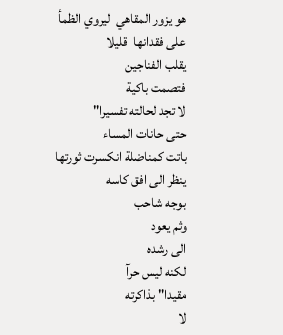هو يزور المقاهي  ليروي الظمأ
على فقدانها  قليلا
يقلب الفناجين
فتصمت باكية
لا تجد لحالته تفسيرا"
حتى حانات المساء
باتت كمناضلة انكسرت ثورتها
ينظر الى افق كاسه
بوجه شاحب
وثم يعود
الى رشده
لكنه ليس حرآ
مقيدا" بذاكرته
لا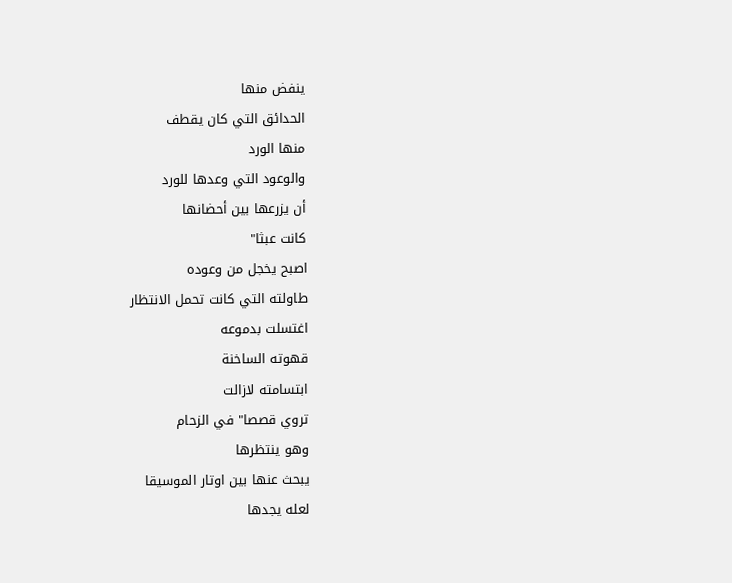ينفض منها
الحدائق التي كان يقطف
منها الورد
والوعود التي وعدها للورد
أن يزرعها بين أحضانها
كانت عبثا"
اصبح يخجل من وعوده
طاولته التي كانت تحمل الانتظار
اغتسلت بدموعه
قهوته الساخنة
ابتسامته لازالت
تروي قصصا" في الزحام
وهو ينتظرها
يبحث عنها بين اوتار الموسيقا
لعله يجدها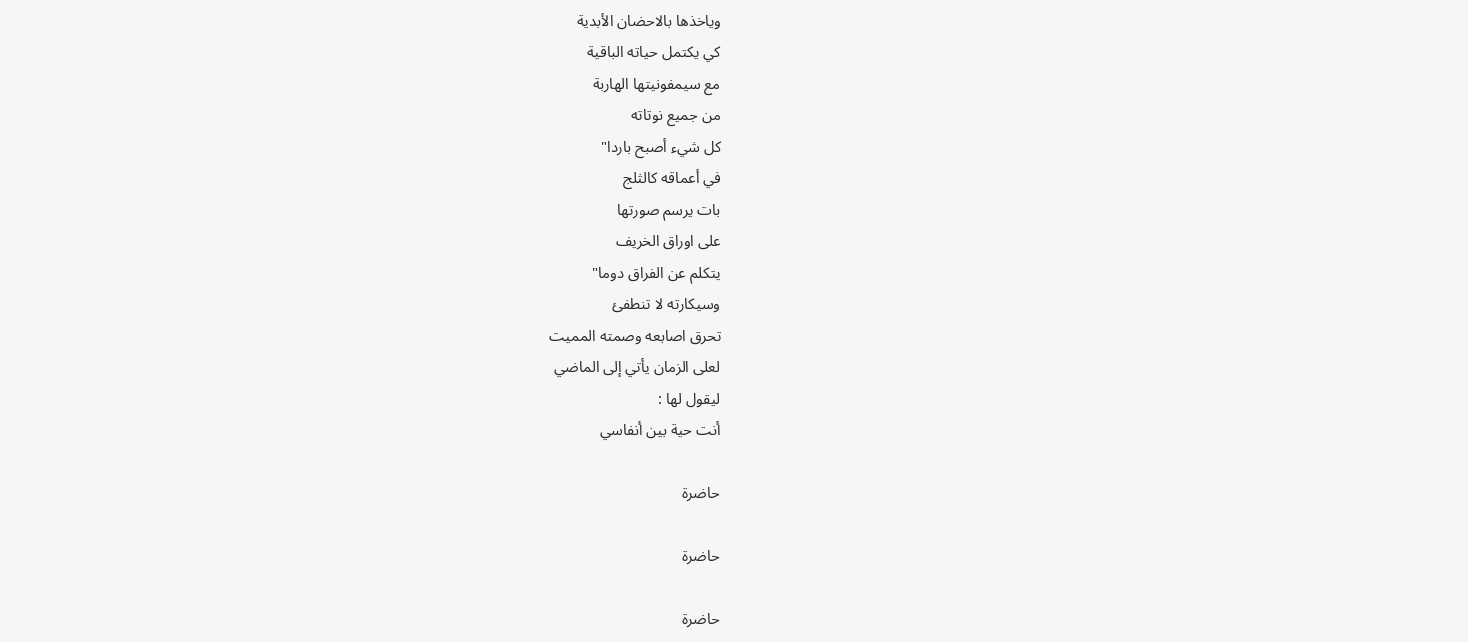وياخذها بالاحضان الأبدية
كي يكتمل حياته الباقية
مع سيمفونيتها الهاربة
من جميع نوتاته
كل شيء أصبح باردا"
في أعماقه كالثلج
بات يرسم صورتها
على اوراق الخريف
يتكلم عن الفراق دوما"
وسيكارته لا تنطفئ
تحرق اصابعه وصمته المميت
لعلى الزمان يأتي إلى الماضي
ليقول لها :
أنت حية بين أنفاسي

حاضرة

حاضرة

حاضرة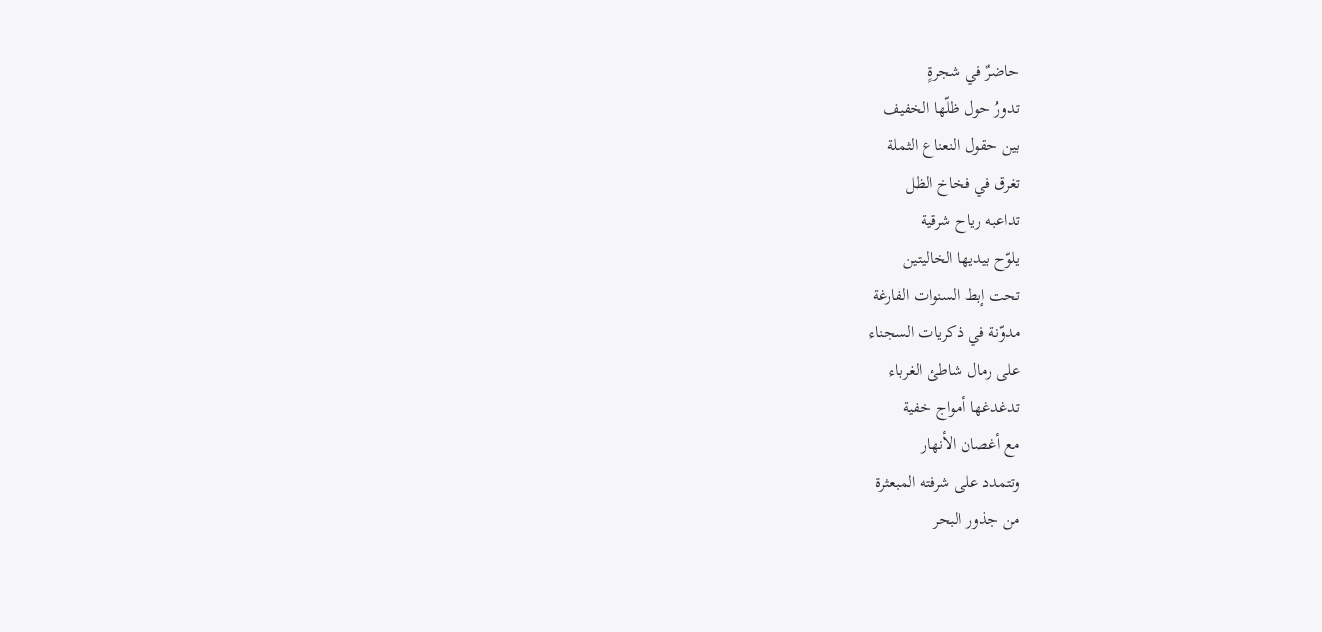حاضرٌ في شجرةٍ
تدورُ حول ظلّها الخفيف
بين حقول النعناع الثملة
تغرق في فخاخ الظل
تداعبه رياح شرقية
يلوّح بيديها الخاليتين
تحت إبط السنوات الفارغة
مدوّنة في ذكريات السجناء
على رمال شاطئ الغرباء
تدغدغها أمواج خفية
مع أغصان الأنهار
وتتمدد على شرفته المبعثرة
من جذور البحر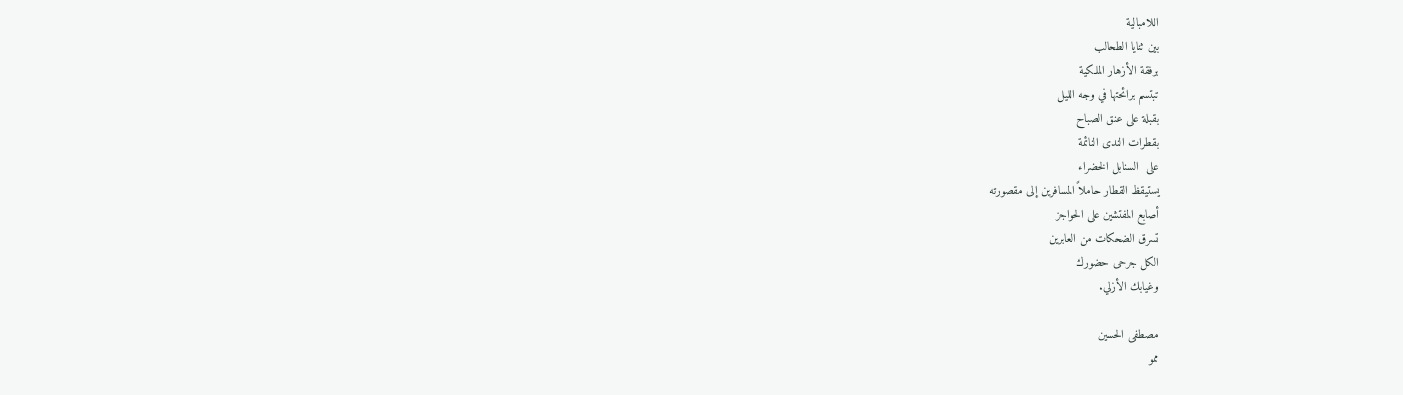اللامبالية
بين ثنايا الطحالب
برفقة الأزهار الملكية
تبتسم برائحتها في وجه الليل
بقبلة على عنق الصباح
بقطرات الندى النائمة
على  السنابل الخضراء
يستيقظ القطار حاملاً المسافرين إلى مقصورته
أصابع المفتشين على الحواجز
تسرق الضحكات من العابرين
الكل جرحى حضورك
وغيابك الأزلي.

مصطفى الحسين
ممو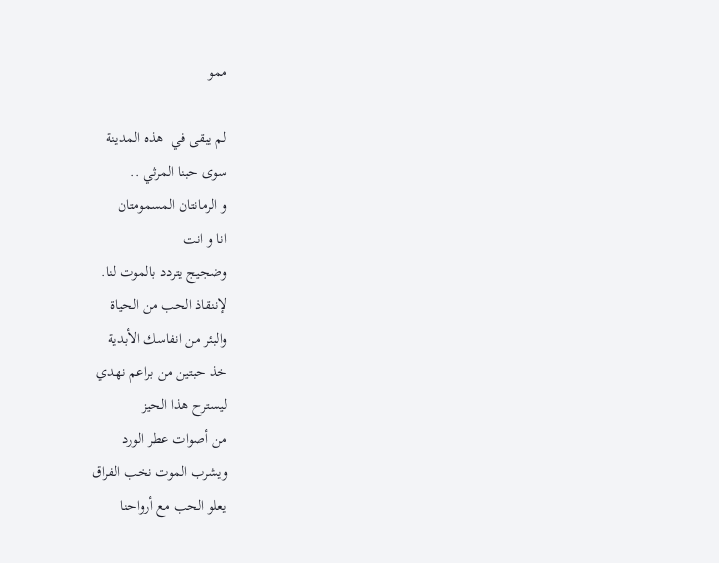ممو

لم يبقى في  هذه المدينة
سوى حبنا المرثي ..
و الرمانتان المسمومتان
انا و انت
وضجيج يتردد بالموت لنا.
لإننقاذ الحب من الحياة
والبئر من انفاسك الأبدية
خذ حبتين من براعم نهدي
ليسترح هذا الحيز
من أصوات عطر الورد
ويشرب الموت نخب الفراق
يعلو الحب مع أرواحنا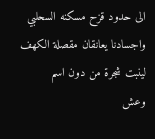الى حدود قزح مسكنه السحلبي
واجسادنا يعانقان مقصلة الكهف
لينبت شجرة من دون اسم
وعش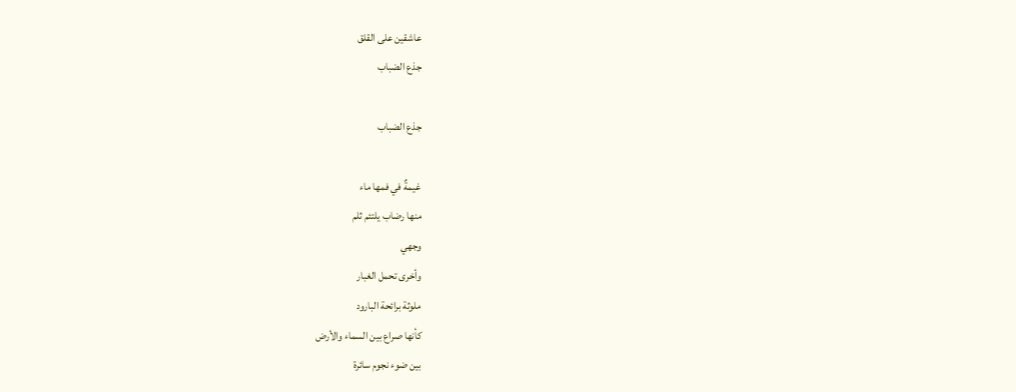عاشقين على القلق
جذع الضباب

جذع الضباب

غيمةٌ في فمها ماء
منها رضاب يلتئم ثلم
وجهي
وأخرى تحمل الغبار
ملوثة برائحة البارود
كأنها صراع بين السماء والأرض
بين ضوء نجوم سائرة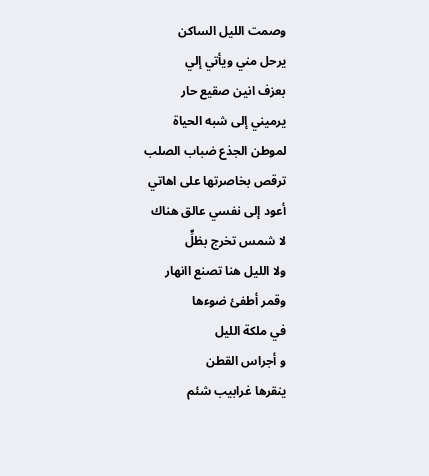وصمت الليل الساكن
يرحل مني ويأتي إلي
بعزف انين صقيع حار
يرميني إلى شبه الحياة
لموطن الجذع ضباب الصلب
ترقص بخاصرتها على اهاتي
أعود إلى نفسي عالق هناك
لا شمس تخرج بظلٍّ
ولا الليل هنا تصنع اانهار
وقمر أطفئ ضوءها
في ملكة الليل
و أجراس القطن
ينقرها غرابيب شئم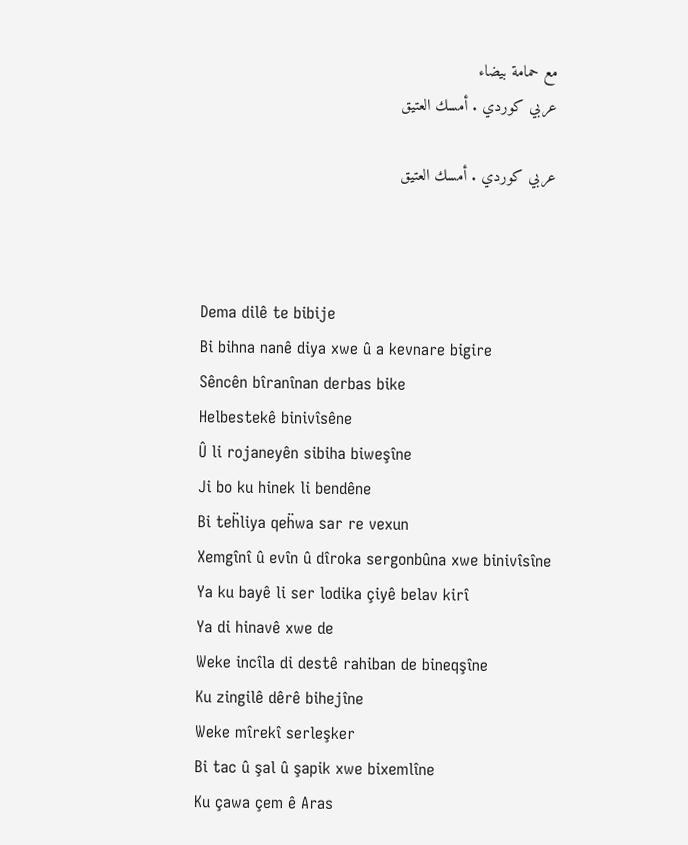مع حمامة بيضاء
عربي كوردي . أمسك العتيق

عربي كوردي . أمسك العتيق



Dema dilê te bibije
Bi bihna nanê diya xwe û a kevnare bigire
Sêncên bîranînan derbas bike
Helbestekê binivîsêne
Û li rojaneyên sibiha biweşîne
Ji bo ku hinek li bendêne
Bi teḧliya qeḧwa sar re vexun
Xemgînî û evîn û dîroka sergonbûna xwe binivîsîne
Ya ku bayê li ser lodika çiyê belav kirî
Ya di hinavê xwe de
Weke incîla di destê rahiban de bineqşîne
Ku zingilê dêrê bihejîne
Weke mîrekî serleşker
Bi tac û şal û şapik xwe bixemlîne
Ku çawa çem ê Aras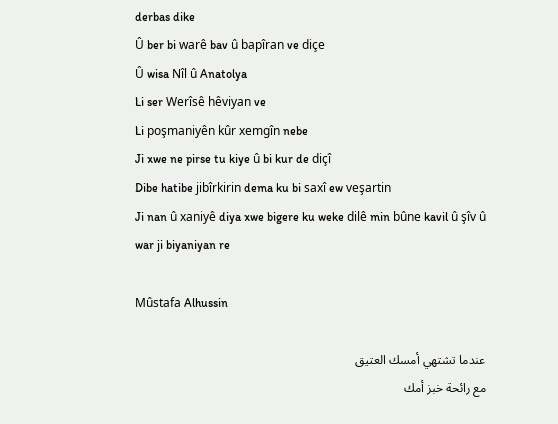derbas dike
Û ber bi warê bav û bapîran ve diçe
Û wisa Nîl û Anatolya
Li ser Werîsê hêviyan ve
Li poşmaniyên kûr xemgîn nebe
Ji xwe ne pirse tu kiye û bi kur de diçî
Dibe hatibe jibîrkirin dema ku bi saxî ew veşartin
Ji nan û xaniyê diya xwe bigere ku weke dilê min bûne kavil û şîv û war ji biyaniyan re

Mûstafa Alhussin

عندما تشتهي أمسك العتيق
مع رائحة خبز أمك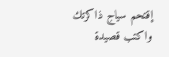إقتحم سياج ذاكرتك
واكتب قصيدة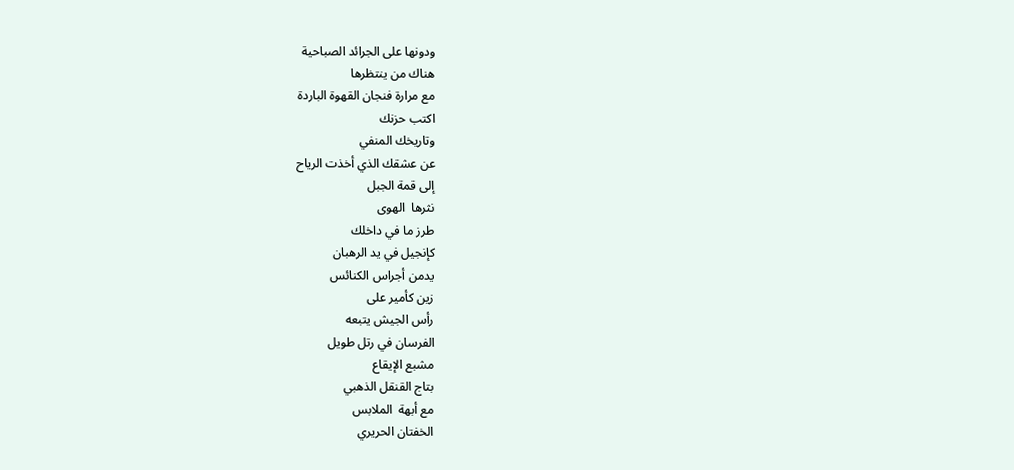ودونها على الجرائد الصباحية
هناك من ينتظرها
مع مرارة فنجان القهوة الباردة
اكتب حزنك
وتاريخك المنفي
عن عشقك الذي أخذت الرياح
إلى قمة الجبل
نثرها  الهوى
طرز ما في داخلك
كإنجيل في يد الرهبان
يدمن أجراس الكنائس
زين كأمير على
رأس الجيش يتبعه
الفرسان في رتل طويل
مشبع الإيقاع
بتاج القنقل الذهبي
مع أبهة  الملابس
الخفتان الحريري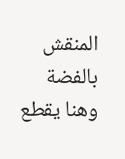المنقش بالفضة
وهنا يقطع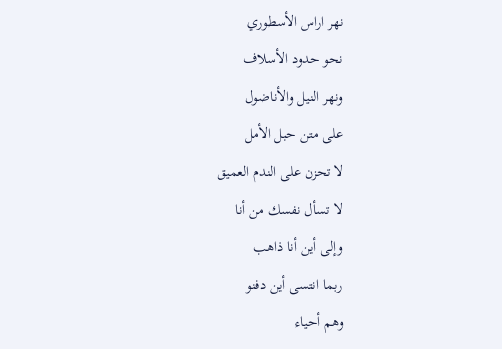نهر اراس الأسطوري
نحو حدود الأسلاف
ونهر النيل والأناضول
على متن حبل الأمل
لا تحزن على الندم العميق
لا تسأل نفسك من أنا
وإلى أين أنا ذاهب
ربما انتسى أين دفنو
وهم أحياء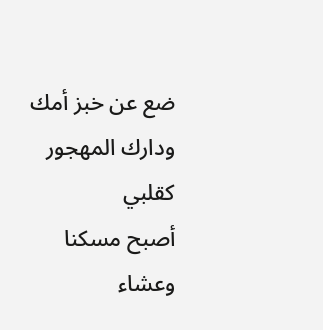ضع عن خبز أمك
ودارك المهجور كقلبي
أصبح مسكنا
وعشاء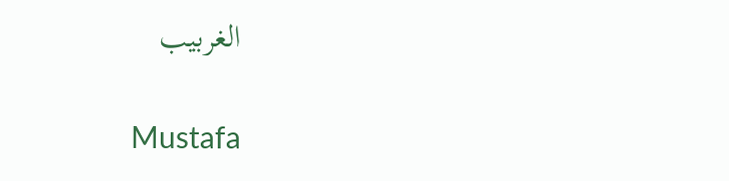الغربيب

Mustafa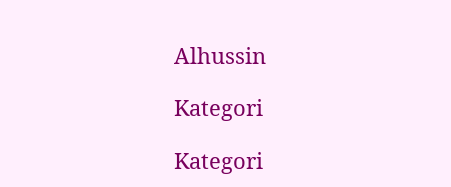Alhussin

Kategori

Kategori